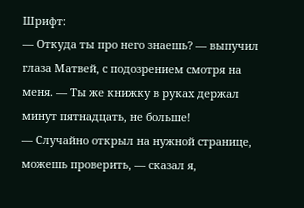Шрифт:
— Откуда ты про него знаешь? — выпучил глаза Матвей, с подозрением смотря на меня. — Ты же книжку в руках держал минут пятнадцать, не больше!
— Случайно открыл на нужной странице, можешь проверить, — сказал я,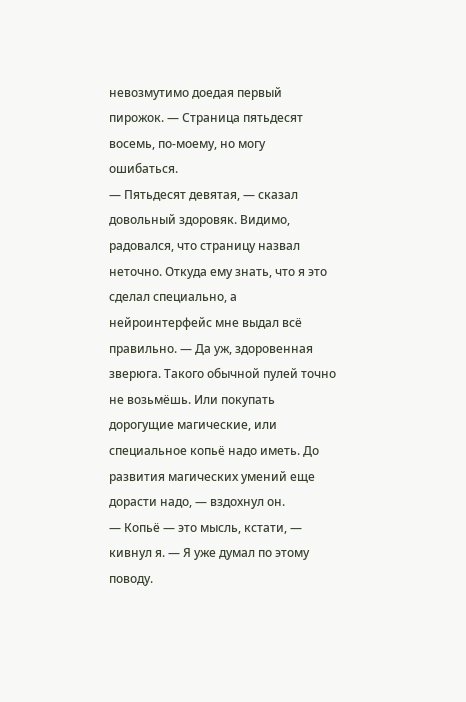невозмутимо доедая первый пирожок. — Страница пятьдесят восемь, по-моему, но могу ошибаться.
— Пятьдесят девятая, — сказал довольный здоровяк. Видимо, радовался, что страницу назвал неточно. Откуда ему знать, что я это сделал специально, а нейроинтерфейс мне выдал всё правильно. — Да уж, здоровенная зверюга. Такого обычной пулей точно не возьмёшь. Или покупать дорогущие магические, или специальное копьё надо иметь. До развития магических умений еще дорасти надо, — вздохнул он.
— Копьё — это мысль, кстати, — кивнул я. — Я уже думал по этому поводу.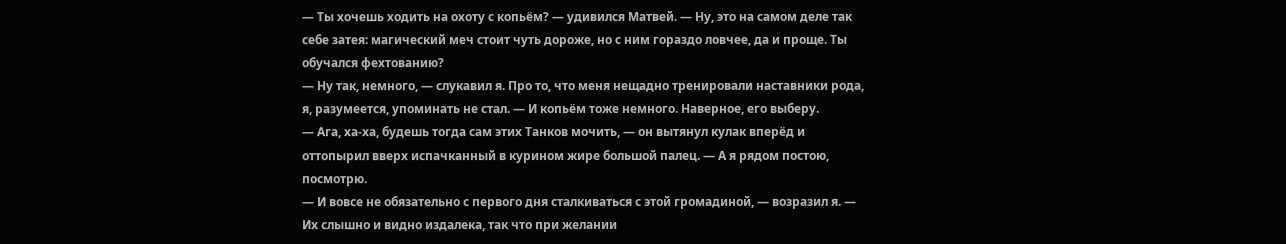— Ты хочешь ходить на охоту с копьём? — удивился Матвей. — Ну, это на самом деле так себе затея: магический меч стоит чуть дороже, но с ним гораздо ловчее, да и проще. Ты обучался фехтованию?
— Ну так, немного, — слукавил я. Про то, что меня нещадно тренировали наставники рода, я, разумеется, упоминать не стал. — И копьём тоже немного. Наверное, его выберу.
— Ага, ха-ха, будешь тогда сам этих Танков мочить, — он вытянул кулак вперёд и оттопырил вверх испачканный в курином жире большой палец. — А я рядом постою, посмотрю.
— И вовсе не обязательно с первого дня сталкиваться с этой громадиной, — возразил я. — Их слышно и видно издалека, так что при желании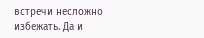встречи несложно избежать. Да и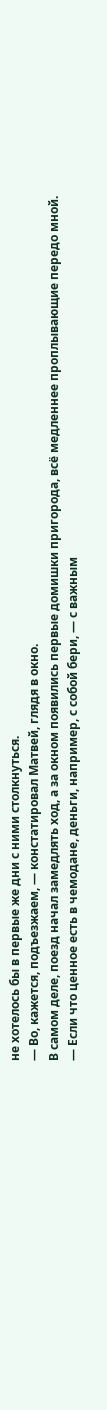не хотелось бы в первые же дни с ними столкнуться.
— Во, кажется, подъезжаем, — констатировал Матвей, глядя в окно.
В самом деле, поезд начал замедлять ход, а за окном появились первые домишки пригорода, всё медленнее проплывающие передо мной.
— Если что ценное есть в чемодане, деньги, например, с собой бери, — с важным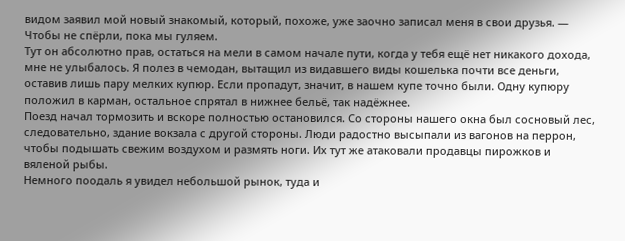видом заявил мой новый знакомый, который, похоже, уже заочно записал меня в свои друзья. — Чтобы не спёрли, пока мы гуляем.
Тут он абсолютно прав, остаться на мели в самом начале пути, когда у тебя ещё нет никакого дохода, мне не улыбалось. Я полез в чемодан, вытащил из видавшего виды кошелька почти все деньги, оставив лишь пару мелких купюр. Если пропадут, значит, в нашем купе точно были. Одну купюру положил в карман, остальное спрятал в нижнее бельё, так надёжнее.
Поезд начал тормозить и вскоре полностью остановился. Со стороны нашего окна был сосновый лес, следовательно, здание вокзала с другой стороны. Люди радостно высыпали из вагонов на перрон, чтобы подышать свежим воздухом и размять ноги. Их тут же атаковали продавцы пирожков и вяленой рыбы.
Немного поодаль я увидел небольшой рынок, туда и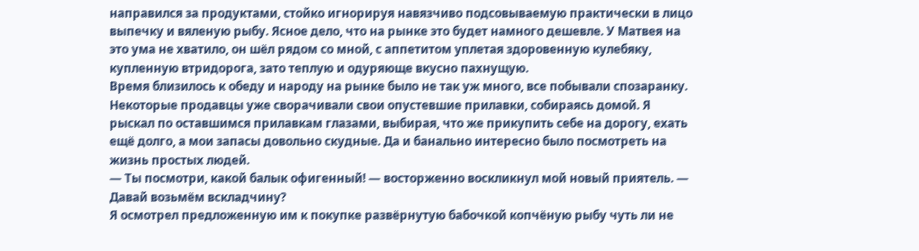направился за продуктами, стойко игнорируя навязчиво подсовываемую практически в лицо выпечку и вяленую рыбу. Ясное дело, что на рынке это будет намного дешевле. У Матвея на это ума не хватило, он шёл рядом со мной, с аппетитом уплетая здоровенную кулебяку, купленную втридорога, зато теплую и одуряюще вкусно пахнущую.
Время близилось к обеду и народу на рынке было не так уж много, все побывали спозаранку. Некоторые продавцы уже сворачивали свои опустевшие прилавки, собираясь домой. Я рыскал по оставшимся прилавкам глазами, выбирая, что же прикупить себе на дорогу, ехать ещё долго, а мои запасы довольно скудные. Да и банально интересно было посмотреть на жизнь простых людей.
— Ты посмотри, какой балык офигенный! — восторженно воскликнул мой новый приятель. — Давай возьмём вскладчину?
Я осмотрел предложенную им к покупке развёрнутую бабочкой копчёную рыбу чуть ли не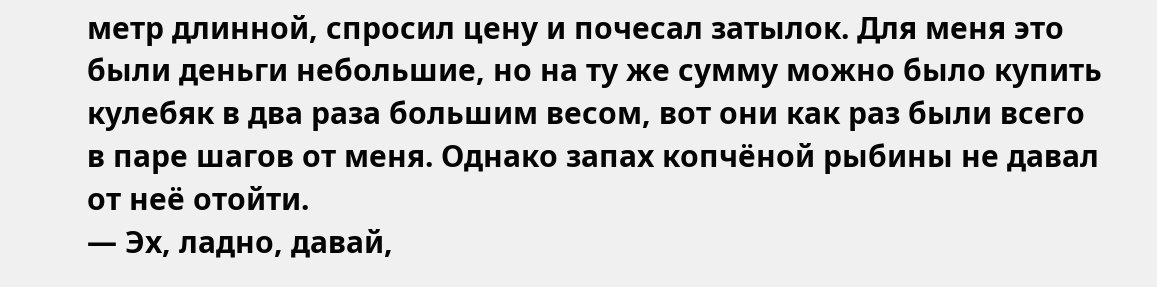метр длинной, спросил цену и почесал затылок. Для меня это были деньги небольшие, но на ту же сумму можно было купить кулебяк в два раза большим весом, вот они как раз были всего в паре шагов от меня. Однако запах копчёной рыбины не давал от неё отойти.
— Эх, ладно, давай,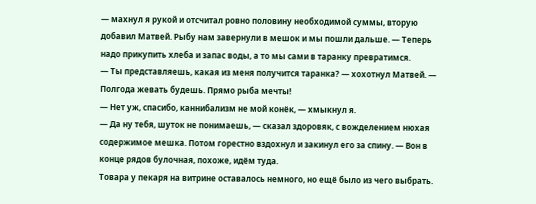— махнул я рукой и отсчитал ровно половину необходимой суммы, вторую добавил Матвей. Рыбу нам завернули в мешок и мы пошли дальше. — Теперь надо прикупить хлеба и запас воды, а то мы сами в таранку превратимся.
— Ты представляешь, какая из меня получится таранка? — хохотнул Матвей. — Полгода жевать будешь. Прямо рыба мечты!
— Нет уж, спасибо, каннибализм не мой конёк, — хмыкнул я.
— Да ну тебя, шуток не понимаешь, — сказал здоровяк, с вожделением нюхая содержимое мешка. Потом горестно вздохнул и закинул его за спину. — Вон в конце рядов булочная, похоже, идём туда.
Товара у пекаря на витрине оставалось немного, но ещё было из чего выбрать.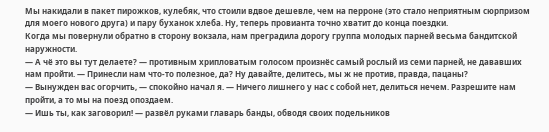Мы накидали в пакет пирожков, кулебяк, что стоили вдвое дешевле, чем на перроне (это стало неприятным сюрпризом для моего нового друга) и пару буханок хлеба. Ну, теперь провианта точно хватит до конца поездки.
Когда мы повернули обратно в сторону вокзала, нам преградила дорогу группа молодых парней весьма бандитской наружности.
— А чё это вы тут делаете? — противным хрипловатым голосом произнёс самый рослый из семи парней, не дававших нам пройти. — Принесли нам что-то полезное, да? Ну давайте, делитесь, мы ж не против, правда, пацаны?
— Вынужден вас огорчить, — спокойно начал я. — Ничего лишнего у нас с собой нет, делиться нечем. Разрешите нам пройти, а то мы на поезд опоздаем.
— Ишь ты, как заговорил! — развёл руками главарь банды, обводя своих подельников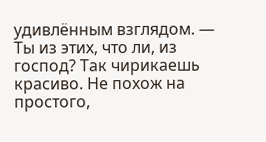удивлённым взглядом. — Ты из этих, что ли, из господ? Так чирикаешь красиво. Не похож на простого,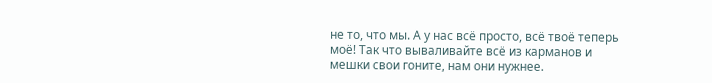не то, что мы. А у нас всё просто, всё твоё теперь моё! Так что вываливайте всё из карманов и мешки свои гоните, нам они нужнее.